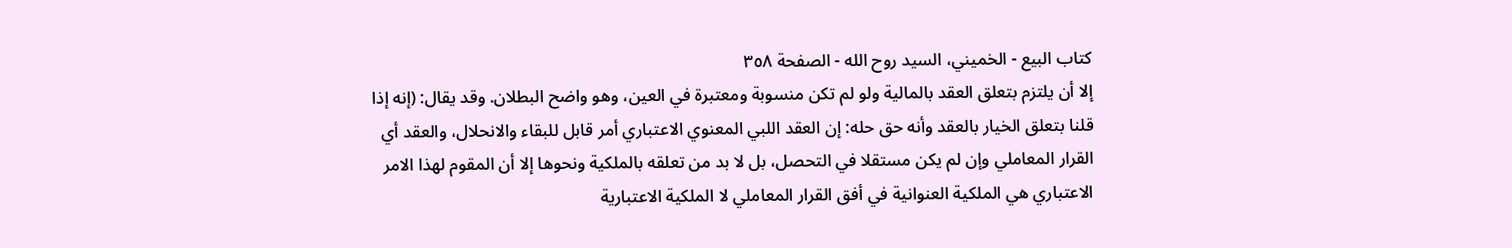كتاب البيع - الخميني، السيد روح الله - الصفحة ٣٥٨
إلا أن يلتزم بتعلق العقد بالمالية ولو لم تكن منسوبة ومعتبرة في العين، وهو واضح البطلان. وقد يقال: (إنه إذا قلنا بتعلق الخيار بالعقد وأنه حق حله: إن العقد اللبي المعنوي الاعتباري أمر قابل للبقاء والانحلال، والعقد أي القرار المعاملي وإن لم يكن مستقلا في التحصل، بل لا بد من تعلقه بالملكية ونحوها إلا أن المقوم لهذا الامر الاعتباري هي الملكية العنوانية في أفق القرار المعاملي لا الملكية الاعتبارية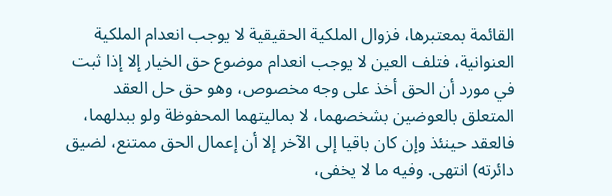القائمة بمعتبرها، فزوال الملكية الحقيقية لا يوجب انعدام الملكية العنوانية، فتلف العين لا يوجب انعدام موضوع حق الخيار إلا إذا ثبت في مورد أن الحق أخذ على وجه مخصوص، وهو حق حل العقد المتعلق بالعوضين بشخصهما، لا بماليتهما المحفوظة ولو ببدلهما، فالعقد حينئذ وإن كان باقيا إلى الآخر إلا أن إعمال الحق ممتنع، لضيق دائرته) انتهى. وفيه ما لا يخفى،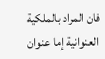فان المراد بالملكية العنوانية إما عنوان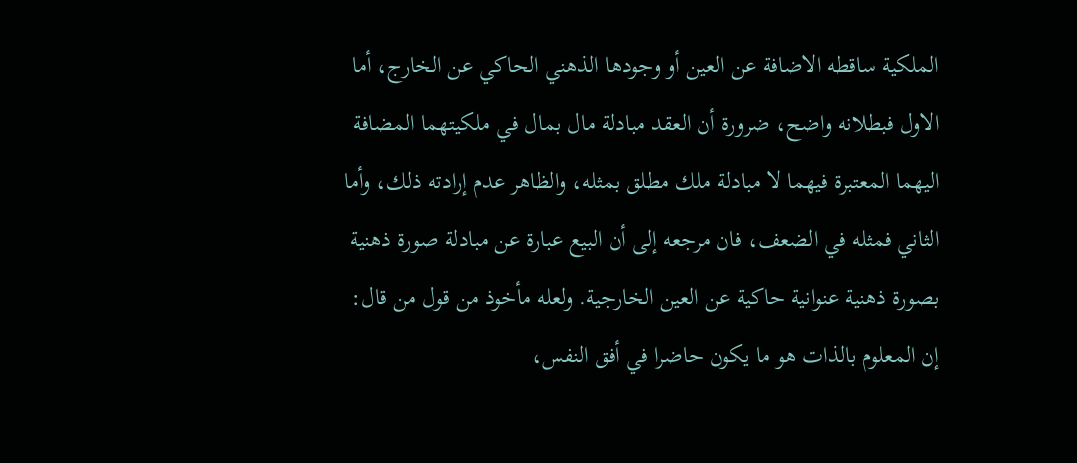الملكية ساقطه الاضافة عن العين أو وجودها الذهني الحاكي عن الخارج، أما الاول فبطلانه واضح، ضرورة أن العقد مبادلة مال بمال في ملكيتهما المضافة اليهما المعتبرة فيهما لا مبادلة ملك مطلق بمثله، والظاهر عدم إرادته ذلك، وأما الثاني فمثله في الضعف، فان مرجعه إلى أن البيع عبارة عن مبادلة صورة ذهنية بصورة ذهنية عنوانية حاكية عن العين الخارجية. ولعله مأخوذ من قول من قال: إن المعلوم بالذات هو ما يكون حاضرا في أفق النفس،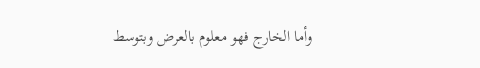وأما الخارج فهو معلوم بالعرض وبتوسط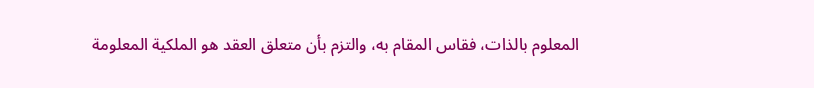المعلوم بالذات، فقاس المقام به، والتزم بأن متعلق العقد هو الملكية المعلومة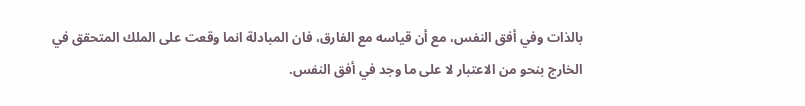بالذات وفي أفق النفس، مع أن قياسه مع الفارق، فان المبادلة انما وقعت على الملك المتحقق في الخارج بنحو من الاعتبار لا على ما وجد في أفق النفس.